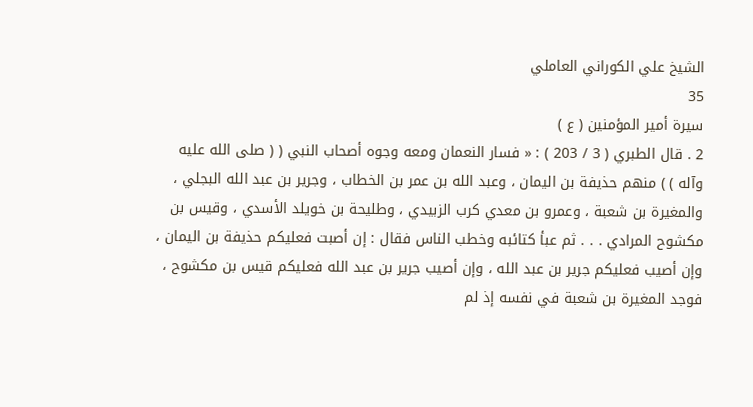الشيخ علي الكوراني العاملي
35
سيرة أمير المؤمنين ( ع )
2 . قال الطبري ( 3 / 203 ) : « فسار النعمان ومعه وجوه أصحاب النبي ( ( صلى الله عليه وآله ) ) منهم حذيفة بن اليمان ، وعبد الله بن عمر بن الخطاب ، وجرير بن عبد الله البجلي ، والمغيرة بن شعبة ، وعمرو بن معدي كرب الزبيدي ، وطليحة بن خويلد الأسدي ، وقيس بن مكشوح المرادي . . . ثم عبأ كتائبه وخطب الناس فقال : إن أصبت فعليكم حذيفة بن اليمان ، وإن أصيب فعليكم جرير بن عبد الله ، وإن أصيب جرير بن عبد الله فعليكم قيس بن مكشوح ، فوجد المغيرة بن شعبة في نفسه إذ لم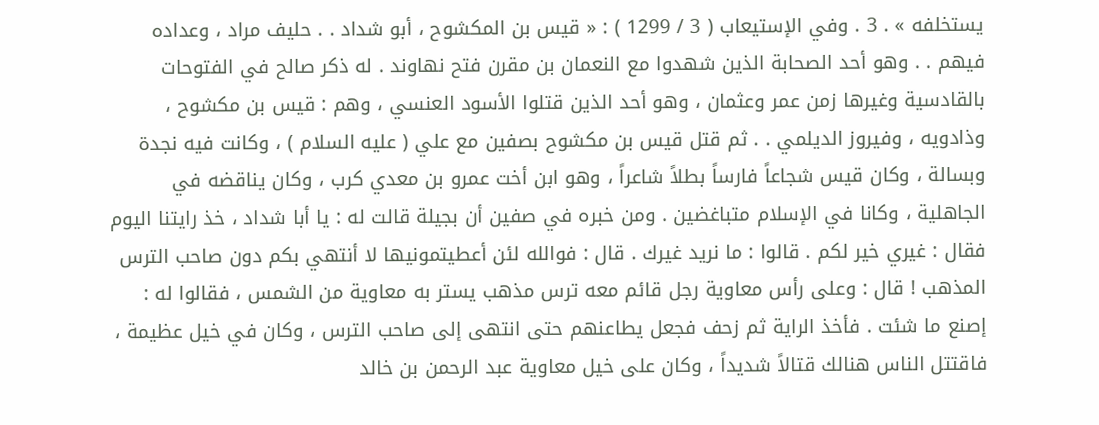يستخلفه » . 3 . وفي الإستيعاب ( 3 / 1299 ) : « قيس بن المكشوح ، أبو شداد . . حليف مراد ، وعداده فيهم . . وهو أحد الصحابة الذين شهدوا مع النعمان بن مقرن فتح نهاوند . له ذكر صالح في الفتوحات بالقادسية وغيرها زمن عمر وعثمان ، وهو أحد الذين قتلوا الأسود العنسي ، وهم : قيس بن مكشوح ، وذادويه ، وفيروز الديلمي . . ثم قتل قيس بن مكشوح بصفين مع علي ( عليه السلام ) ، وكانت فيه نجدة وبسالة ، وكان قيس شجاعاً فارساً بطلاً شاعراً ، وهو ابن أخت عمرو بن معدي كرب ، وكان يناقضه في الجاهلية ، وكانا في الإسلام متباغضين . ومن خبره في صفين أن بجيلة قالت له : يا أبا شداد ، خذ رايتنا اليوم فقال : غيري خير لكم . قالوا : ما نريد غيرك . قال : فوالله لئن أعطيتمونيها لا أنتهي بكم دون صاحب الترس المذهب ! قال : وعلى رأس معاوية رجل قائم معه ترس مذهب يستر به معاوية من الشمس ، فقالوا له : إصنع ما شئت . فأخذ الراية ثم زحف فجعل يطاعنهم حتى انتهى إلى صاحب الترس ، وكان في خيل عظيمة ، فاقتتل الناس هنالك قتالاً شديداً ، وكان على خيل معاوية عبد الرحمن بن خالد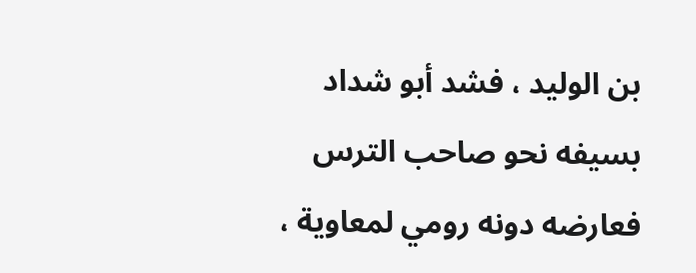بن الوليد ، فشد أبو شداد بسيفه نحو صاحب الترس فعارضه دونه رومي لمعاوية ،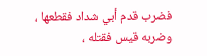فضرب قدم أبي شداد فقطعها ، وضربه قيس فقتله ،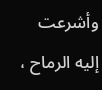وأشرعت إليه الرماح ،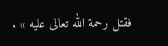فقتل رحمة الله تعالى عليه » .